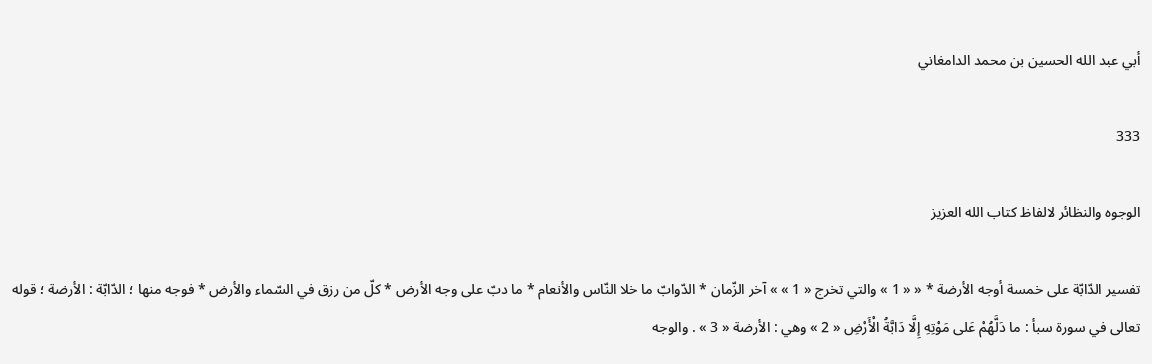أبي عبد الله الحسين بن محمد الدامغاني

333

الوجوه والنظائر لالفاظ كتاب الله العزيز

تفسير الدّابّة على خمسة أوجه الأرضة * « « 1 » والتي تخرج « 1 » » آخر الزّمان * الدّوابّ ما خلا النّاس والأنعام * ما دبّ على وجه الأرض * كلّ من رزق في السّماء والأرض * فوجه منها ؛ الدّابّة : الأرضة ؛ قوله تعالى في سورة سبأ : ما دَلَّهُمْ عَلى مَوْتِهِ إِلَّا دَابَّةُ الْأَرْضِ « 2 » وهي : الأرضة « 3 » . والوجه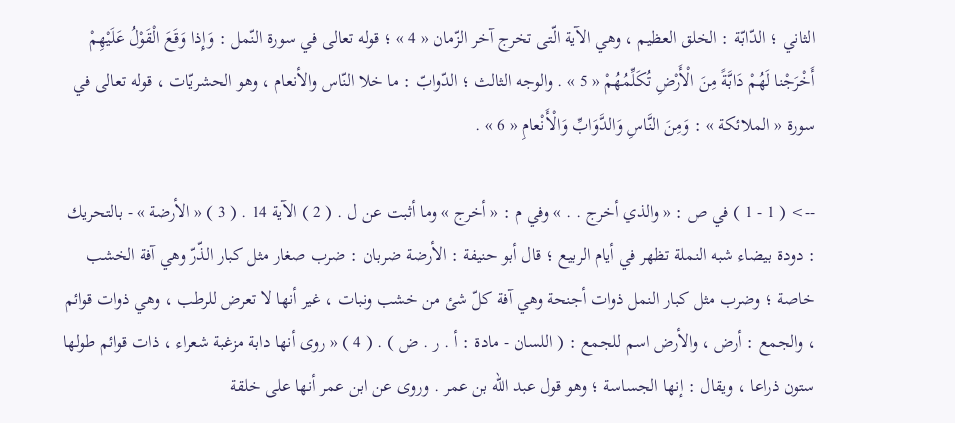الثاني ؛ الدّابّة : الخلق العظيم ، وهي الآية الّتى تخرج آخر الزّمان « 4 » ؛ قوله تعالى في سورة النّمل : وَإِذا وَقَعَ الْقَوْلُ عَلَيْهِمْ أَخْرَجْنا لَهُمْ دَابَّةً مِنَ الْأَرْضِ تُكَلِّمُهُمْ « 5 » . والوجه الثالث ؛ الدّوابّ : ما خلا النّاس والأنعام ، وهو الحشريّات ، قوله تعالى في سورة « الملائكة » : وَمِنَ النَّاسِ وَالدَّوَابِّ وَالْأَنْعامِ « 6 » .

--> ( 1 - 1 ) في ص : « والذي أخرج . . » وفي م : « أخرج » وما أثبت عن ل . ( 2 ) الآية 14 . ( 3 ) « الأرضة » - بالتحريك : دودة بيضاء شبه النملة تظهر في أيام الربيع ؛ قال أبو حنيفة : الأرضة ضربان : ضرب صغار مثل كبار الذّرّ وهي آفة الخشب خاصة ؛ وضرب مثل كبار النمل ذوات أجنحة وهي آفة كلّ شئ من خشب ونبات ، غير أنها لا تعرض للرطب ، وهي ذوات قوائم ، والجمع : أرض ، والأرض اسم للجمع : ( اللسان - مادة : أ . ر . ض ) . ( 4 ) « روى أنها دابة مزغبة شعراء ، ذات قوائم طولها ستون ذراعا ، ويقال : إنها الجساسة ؛ وهو قول عبد اللّه بن عمر . وروى عن ابن عمر أنها على خلقة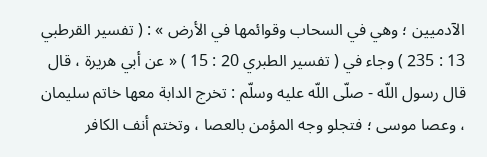الآدميين ؛ وهي في السحاب وقوائمها في الأرض » : ( تفسير القرطبي 13 : 235 ) وجاء في ( تفسير الطبري 20 : 15 ) « عن أبي هريرة ، قال قال رسول اللّه - صلّى اللّه عليه وسلّم : تخرج الدابة معها خاتم سليمان ، وعصا موسى ؛ فتجلو وجه المؤمن بالعصا ، وتختم أنف الكافر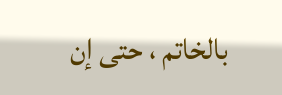بالخاتم ، حتى إن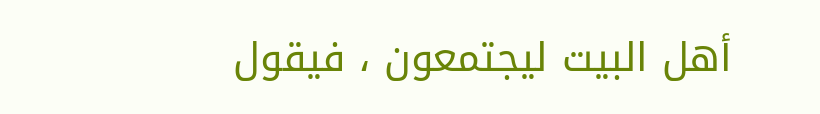أهل البيت ليجتمعون ، فيقول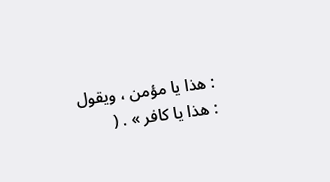: هذا يا مؤمن ، ويقول : هذا يا كافر » . (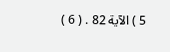5 ) الآية 82 . ( 6 )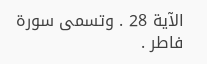الآية 28 . وتسمى سورة فاطر .